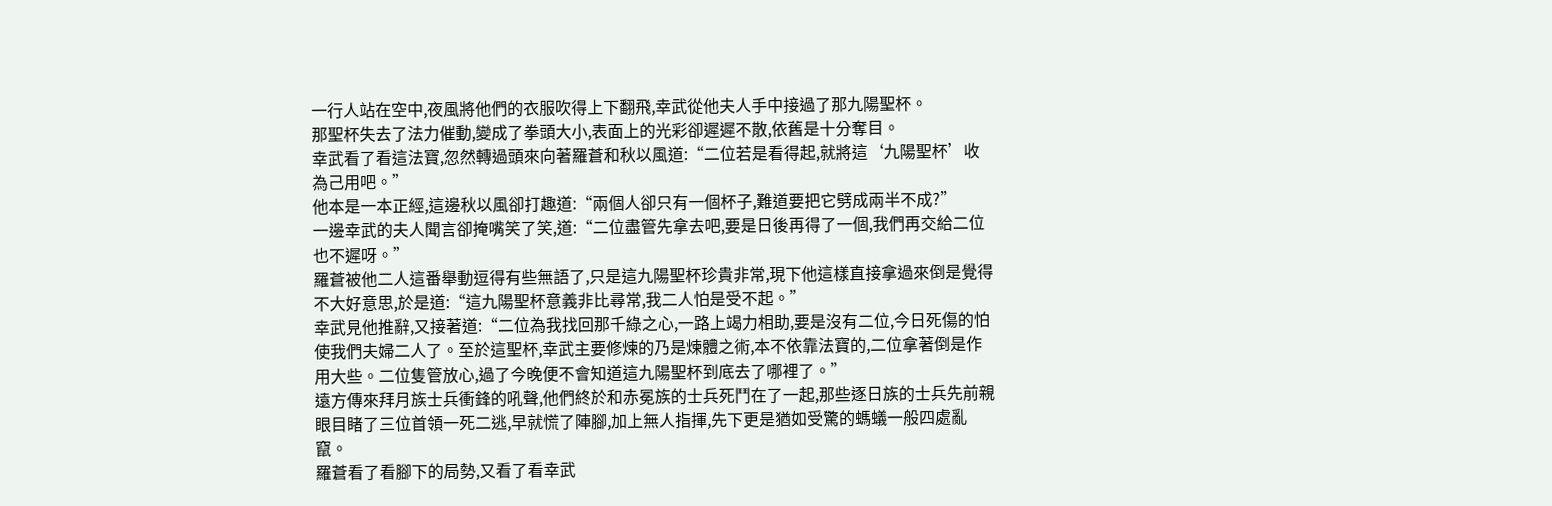一行人站在空中,夜風將他們的衣服吹得上下翻飛,幸武從他夫人手中接過了那九陽聖杯。
那聖杯失去了法力催動,變成了拳頭大小,表面上的光彩卻遲遲不散,依舊是十分奪目。
幸武看了看這法寶,忽然轉過頭來向著羅蒼和秋以風道:“二位若是看得起,就將這‘九陽聖杯’收為己用吧。”
他本是一本正經,這邊秋以風卻打趣道:“兩個人卻只有一個杯子,難道要把它劈成兩半不成?”
一邊幸武的夫人聞言卻掩嘴笑了笑,道:“二位盡管先拿去吧,要是日後再得了一個,我們再交給二位也不遲呀。”
羅蒼被他二人這番舉動逗得有些無語了,只是這九陽聖杯珍貴非常,現下他這樣直接拿過來倒是覺得不大好意思,於是道:“這九陽聖杯意義非比尋常,我二人怕是受不起。”
幸武見他推辭,又接著道:“二位為我找回那千綠之心,一路上竭力相助,要是沒有二位,今日死傷的怕使我們夫婦二人了。至於這聖杯,幸武主要修煉的乃是煉體之術,本不依靠法寶的,二位拿著倒是作用大些。二位隻管放心,過了今晚便不會知道這九陽聖杯到底去了哪裡了。”
遠方傳來拜月族士兵衝鋒的吼聲,他們終於和赤冕族的士兵死鬥在了一起,那些逐日族的士兵先前親眼目睹了三位首領一死二逃,早就慌了陣腳,加上無人指揮,先下更是猶如受驚的螞蟻一般四處亂竄。
羅蒼看了看腳下的局勢,又看了看幸武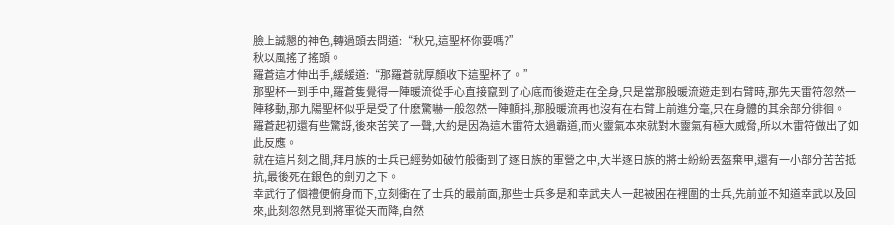臉上誠懇的神色,轉過頭去問道:“秋兄,這聖杯你要嗎?”
秋以風搖了搖頭。
羅蒼這才伸出手,緩緩道:“那羅蒼就厚顏收下這聖杯了。”
那聖杯一到手中,羅蒼隻覺得一陣暖流從手心直接竄到了心底而後遊走在全身,只是當那股暖流遊走到右臂時,那先天雷符忽然一陣移動,那九陽聖杯似乎是受了什麽驚嚇一般忽然一陣顫抖,那股暖流再也沒有在右臂上前進分毫,只在身體的其余部分徘徊。
羅蒼起初還有些驚訝,後來苦笑了一聲,大約是因為這木雷符太過霸道,而火靈氣本來就對木靈氣有極大威脅,所以木雷符做出了如此反應。
就在這片刻之間,拜月族的士兵已經勢如破竹般衝到了逐日族的軍營之中,大半逐日族的將士紛紛丟盔棄甲,還有一小部分苦苦抵抗,最後死在銀色的劍刃之下。
幸武行了個禮便俯身而下,立刻衝在了士兵的最前面,那些士兵多是和幸武夫人一起被困在裡圍的士兵,先前並不知道幸武以及回來,此刻忽然見到將軍從天而降,自然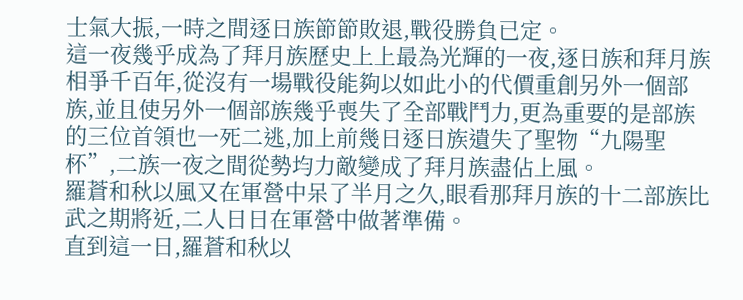士氣大振,一時之間逐日族節節敗退,戰役勝負已定。
這一夜幾乎成為了拜月族歷史上上最為光輝的一夜,逐日族和拜月族相爭千百年,從沒有一場戰役能夠以如此小的代價重創另外一個部族,並且使另外一個部族幾乎喪失了全部戰鬥力,更為重要的是部族的三位首領也一死二逃,加上前幾日逐日族遺失了聖物“九陽聖杯”,二族一夜之間從勢均力敵變成了拜月族盡佔上風。
羅蒼和秋以風又在軍營中呆了半月之久,眼看那拜月族的十二部族比武之期將近,二人日日在軍營中做著準備。
直到這一日,羅蒼和秋以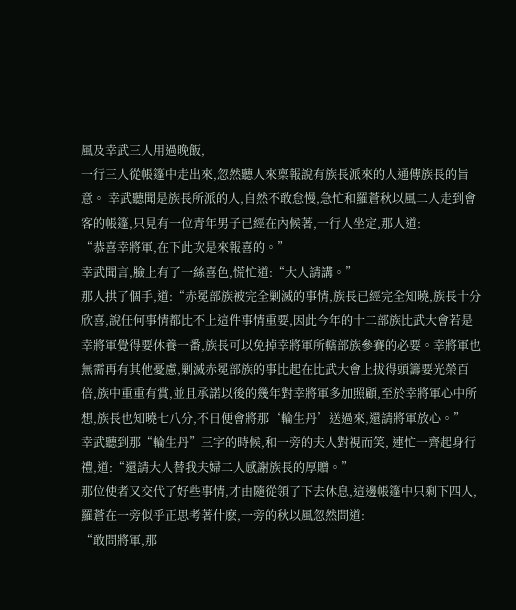風及幸武三人用過晚飯,
一行三人從帳篷中走出來,忽然聽人來稟報說有族長派來的人通傳族長的旨意。 幸武聽聞是族長所派的人,自然不敢怠慢,急忙和羅蒼秋以風二人走到會客的帳篷,只見有一位青年男子已經在內候著,一行人坐定,那人道:
“恭喜幸將軍,在下此次是來報喜的。”
幸武聞言,臉上有了一絲喜色,慌忙道:“大人請講。”
那人拱了個手,道:“赤冕部族被完全剿滅的事情,族長已經完全知曉,族長十分欣喜,說任何事情都比不上這件事情重要,因此今年的十二部族比武大會若是幸將軍覺得要休養一番,族長可以免掉幸將軍所轄部族參賽的必要。幸將軍也無需再有其他憂慮,剿滅赤冕部族的事比起在比武大會上拔得頭籌要光榮百倍,族中重重有賞,並且承諾以後的幾年對幸將軍多加照顧,至於幸將軍心中所想,族長也知曉七八分,不日便會將那‘輪生丹’送過來,還請將軍放心。”
幸武聽到那“輪生丹”三字的時候,和一旁的夫人對視而笑, 連忙一齊起身行禮,道:“還請大人替我夫婦二人感謝族長的厚贈。”
那位使者又交代了好些事情,才由隨從領了下去休息,這邊帳篷中只剩下四人,羅蒼在一旁似乎正思考著什麽,一旁的秋以風忽然問道:
“敢問將軍,那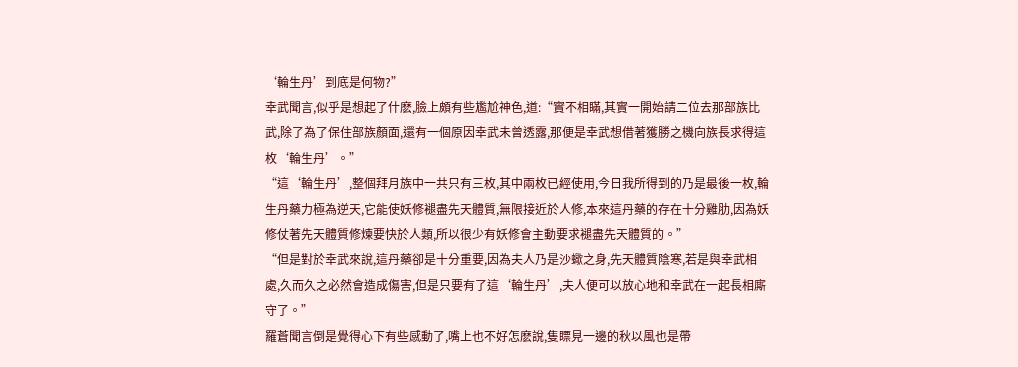‘輪生丹’到底是何物?”
幸武聞言,似乎是想起了什麽,臉上頗有些尷尬神色,道:“實不相瞞,其實一開始請二位去那部族比武,除了為了保住部族顏面,還有一個原因幸武未曾透露,那便是幸武想借著獲勝之機向族長求得這枚‘輪生丹’。”
“這‘輪生丹’,整個拜月族中一共只有三枚,其中兩枚已經使用,今日我所得到的乃是最後一枚,輪生丹藥力極為逆天,它能使妖修褪盡先天體質,無限接近於人修,本來這丹藥的存在十分雞肋,因為妖修仗著先天體質修煉要快於人類,所以很少有妖修會主動要求褪盡先天體質的。”
“但是對於幸武來說,這丹藥卻是十分重要,因為夫人乃是沙蠍之身,先天體質陰寒,若是與幸武相處,久而久之必然會造成傷害,但是只要有了這‘輪生丹’,夫人便可以放心地和幸武在一起長相廝守了。”
羅蒼聞言倒是覺得心下有些感動了,嘴上也不好怎麽說,隻瞟見一邊的秋以風也是帶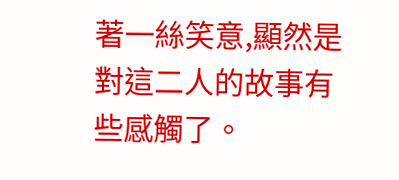著一絲笑意,顯然是對這二人的故事有些感觸了。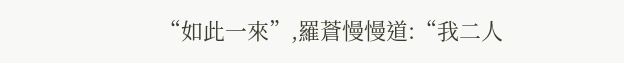“如此一來”,羅蒼慢慢道:“我二人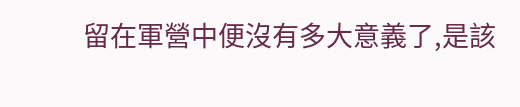留在軍營中便沒有多大意義了,是該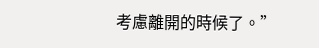考慮離開的時候了。”